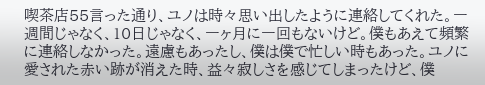喫茶店55言った通り、ユノは時々思い出したように連絡してくれた。一週間じゃなく、10日じゃなく、一ヶ月に一回もないけど。僕もあえて頻繁に連絡しなかった。遠慮もあったし、僕は僕で忙しい時もあった。ユノに愛された赤い跡が消えた時、益々寂しさを感じてしまったけど、僕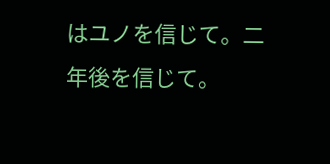はユノを信じて。二年後を信じて。